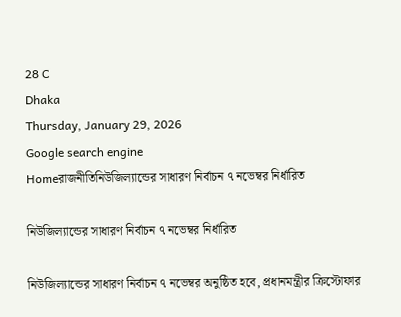28 C
Dhaka
Thursday, January 29, 2026
Google search engine
Homeরাজনীতিনিউজিল্যান্ডের সাধারণ নির্বাচন ৭ নভেম্বর নির্ধারিত

নিউজিল্যান্ডের সাধারণ নির্বাচন ৭ নভেম্বর নির্ধারিত

নিউজিল্যান্ডের সাধারণ নির্বাচন ৭ নভেম্বর অনুষ্ঠিত হবে, প্রধানমন্ত্রীর ক্রিস্টোফার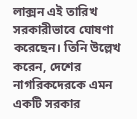লাক্সন এই তারিখ সরকারীভাবে ঘোষণা করেছেন। তিনি উল্লেখ করেন, দেশের নাগরিকদেরকে এমন একটি সরকার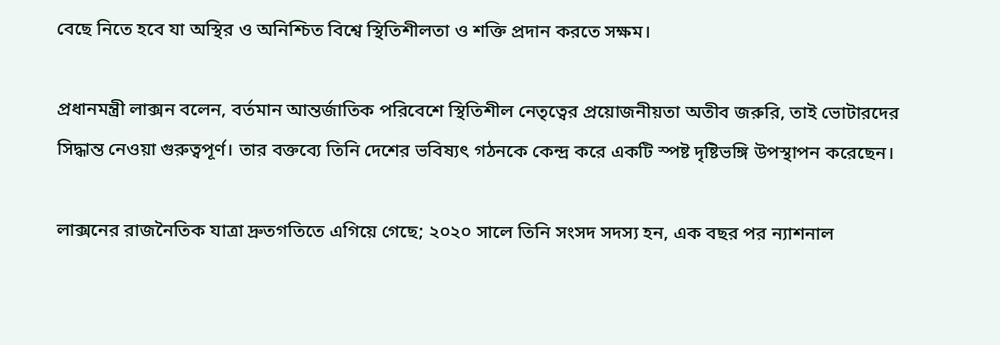বেছে নিতে হবে যা অস্থির ও অনিশ্চিত বিশ্বে স্থিতিশীলতা ও শক্তি প্রদান করতে সক্ষম।

প্রধানমন্ত্রী লাক্সন বলেন, বর্তমান আন্তর্জাতিক পরিবেশে স্থিতিশীল নেতৃত্বের প্রয়োজনীয়তা অতীব জরুরি, তাই ভোটারদের সিদ্ধান্ত নেওয়া গুরুত্বপূর্ণ। তার বক্তব্যে তিনি দেশের ভবিষ্যৎ গঠনকে কেন্দ্র করে একটি স্পষ্ট দৃষ্টিভঙ্গি উপস্থাপন করেছেন।

লাক্সনের রাজনৈতিক যাত্রা দ্রুতগতিতে এগিয়ে গেছে; ২০২০ সালে তিনি সংসদ সদস্য হন, এক বছর পর ন্যাশনাল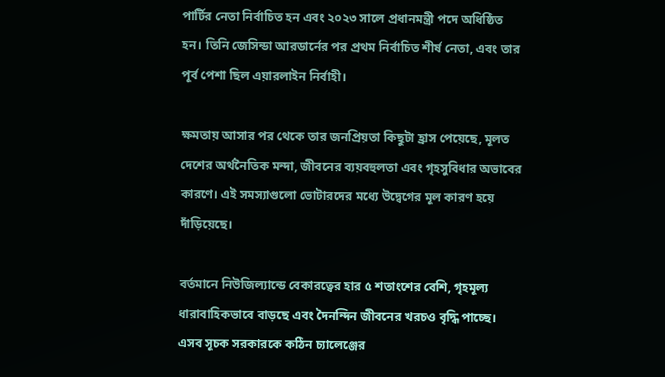পার্টির নেতা নির্বাচিত হন এবং ২০২৩ সালে প্রধানমন্ত্রী পদে অধিষ্ঠিত হন। তিনি জেসিন্ডা আরডার্নের পর প্রথম নির্বাচিত শীর্ষ নেতা, এবং তার পূর্ব পেশা ছিল এয়ারলাইন নির্বাহী।

ক্ষমতায় আসার পর থেকে তার জনপ্রিয়তা কিছুটা হ্রাস পেয়েছে, মূলত দেশের অর্থনৈতিক মন্দা, জীবনের ব্যয়বহুলতা এবং গৃহসুবিধার অভাবের কারণে। এই সমস্যাগুলো ভোটারদের মধ্যে উদ্বেগের মূল কারণ হয়ে দাঁড়িয়েছে।

বর্তমানে নিউজিল্যান্ডে বেকারত্বের হার ৫ শতাংশের বেশি, গৃহমূল্য ধারাবাহিকভাবে বাড়ছে এবং দৈনন্দিন জীবনের খরচও বৃদ্ধি পাচ্ছে। এসব সূচক সরকারকে কঠিন চ্যালেঞ্জের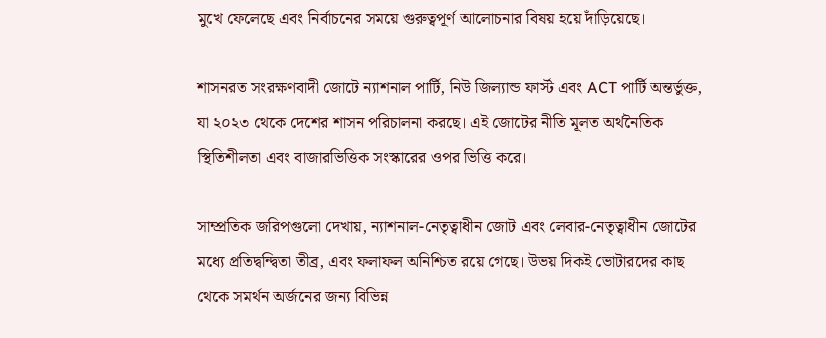মুখে ফেলেছে এবং নির্বাচনের সময়ে গুরুত্বপূর্ণ আলোচনার বিষয় হয়ে দাঁড়িয়েছে।

শাসনরত সংরক্ষণবাদী জোটে ন্যাশনাল পার্টি, নিউ জিল্যান্ড ফার্স্ট এবং ACT পার্টি অন্তর্ভুক্ত, যা ২০২৩ থেকে দেশের শাসন পরিচালনা করছে। এই জোটের নীতি মূলত অর্থনৈতিক স্থিতিশীলতা এবং বাজারভিত্তিক সংস্কারের ওপর ভিত্তি করে।

সাম্প্রতিক জরিপগুলো দেখায়, ন্যাশনাল-নেতৃত্বাধীন জোট এবং লেবার-নেতৃত্বাধীন জোটের মধ্যে প্রতিদ্বন্দ্বিতা তীব্র, এবং ফলাফল অনিশ্চিত রয়ে গেছে। উভয় দিকই ভোটারদের কাছ থেকে সমর্থন অর্জনের জন্য বিভিন্ন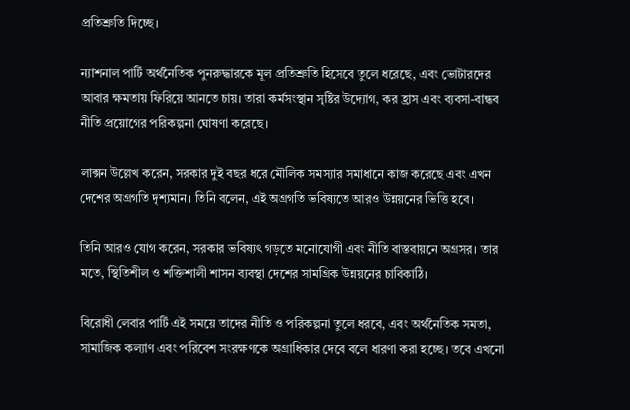প্রতিশ্রুতি দিচ্ছে।

ন্যাশনাল পার্টি অর্থনৈতিক পুনরুদ্ধারকে মূল প্রতিশ্রুতি হিসেবে তুলে ধরেছে, এবং ভোটারদের আবার ক্ষমতায় ফিরিয়ে আনতে চায়। তারা কর্মসংস্থান সৃষ্টির উদ্যোগ, কর হ্রাস এবং ব্যবসা-বান্ধব নীতি প্রয়োগের পরিকল্পনা ঘোষণা করেছে।

লাক্সন উল্লেখ করেন, সরকার দুই বছর ধরে মৌলিক সমস্যার সমাধানে কাজ করেছে এবং এখন দেশের অগ্রগতি দৃশ্যমান। তিনি বলেন, এই অগ্রগতি ভবিষ্যতে আরও উন্নয়নের ভিত্তি হবে।

তিনি আরও যোগ করেন, সরকার ভবিষ্যৎ গড়তে মনোযোগী এবং নীতি বাস্তবায়নে অগ্রসর। তার মতে, স্থিতিশীল ও শক্তিশালী শাসন ব্যবস্থা দেশের সামগ্রিক উন্নয়নের চাবিকাঠি।

বিরোধী লেবার পার্টি এই সময়ে তাদের নীতি ও পরিকল্পনা তুলে ধরবে, এবং অর্থনৈতিক সমতা, সামাজিক কল্যাণ এবং পরিবেশ সংরক্ষণকে অগ্রাধিকার দেবে বলে ধারণা করা হচ্ছে। তবে এখনো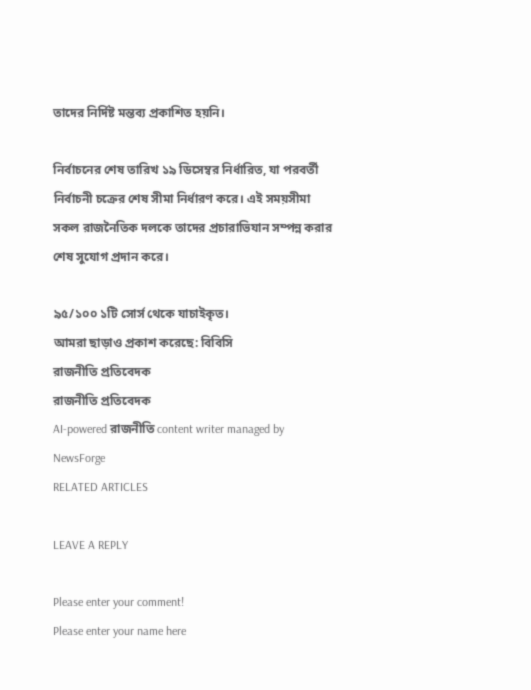তাদের নির্দিষ্ট মন্তব্য প্রকাশিত হয়নি।

নির্বাচনের শেষ তারিখ ১৯ ডিসেম্বর নির্ধারিত, যা পরবর্তী নির্বাচনী চক্রের শেষ সীমা নির্ধারণ করে। এই সময়সীমা সকল রাজনৈতিক দলকে তাদের প্রচারাভিযান সম্পন্ন করার শেষ সুযোগ প্রদান করে।

৯৫/১০০ ১টি সোর্স থেকে যাচাইকৃত।
আমরা ছাড়াও প্রকাশ করেছে: বিবিসি
রাজনীতি প্রতিবেদক
রাজনীতি প্রতিবেদক
AI-powered রাজনীতি content writer managed by NewsForge
RELATED ARTICLES

LEAVE A REPLY

Please enter your comment!
Please enter your name here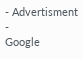- Advertisment -
Google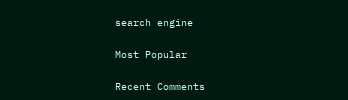search engine

Most Popular

Recent Comments